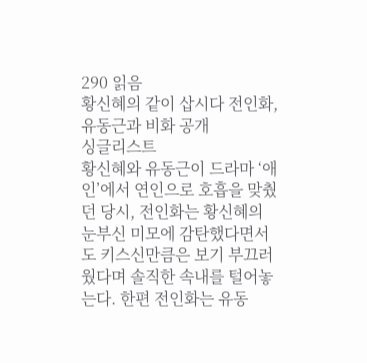290 읽음
황신혜의 같이 삽시다 전인화, 유동근과 비화 공개
싱글리스트
황신혜와 유동근이 드라마 ‘애인’에서 연인으로 호흡을 맞췄던 당시, 전인화는 황신혜의 눈부신 미모에 감탄했다면서도 키스신만큼은 보기 부끄러웠다며 솔직한 속내를 털어놓는다. 한편 전인화는 유동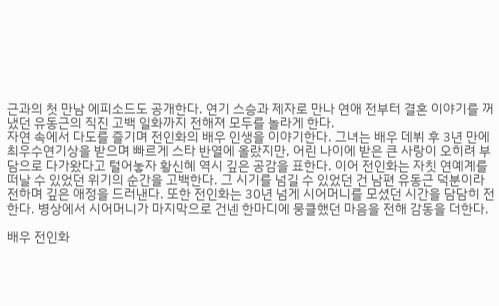근과의 첫 만남 에피소드도 공개한다. 연기 스승과 제자로 만나 연애 전부터 결혼 이야기를 꺼냈던 유동근의 직진 고백 일화까지 전해져 모두를 놀라게 한다.
자연 속에서 다도를 즐기며 전인화의 배우 인생을 이야기한다. 그녀는 배우 데뷔 후 3년 만에 최우수연기상을 받으며 빠르게 스타 반열에 올랐지만, 어린 나이에 받은 큰 사랑이 오히려 부담으로 다가왔다고 털어놓자 황신혜 역시 깊은 공감을 표한다. 이어 전인화는 자칫 연예계를 떠날 수 있었던 위기의 순간을 고백한다. 그 시기를 넘길 수 있었던 건 남편 유동근 덕분이라 전하며 깊은 애정을 드러낸다. 또한 전인화는 30년 넘게 시어머니를 모셨던 시간을 담담히 전한다. 병상에서 시어머니가 마지막으로 건넨 한마디에 뭉클했던 마음을 전해 감동을 더한다.

배우 전인화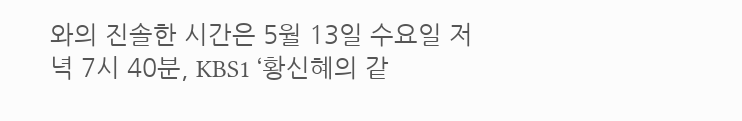와의 진솔한 시간은 5월 13일 수요일 저녁 7시 40분, KBS1 ‘황신혜의 같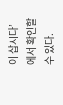이 삽시다’에서 확인할 수 있다.